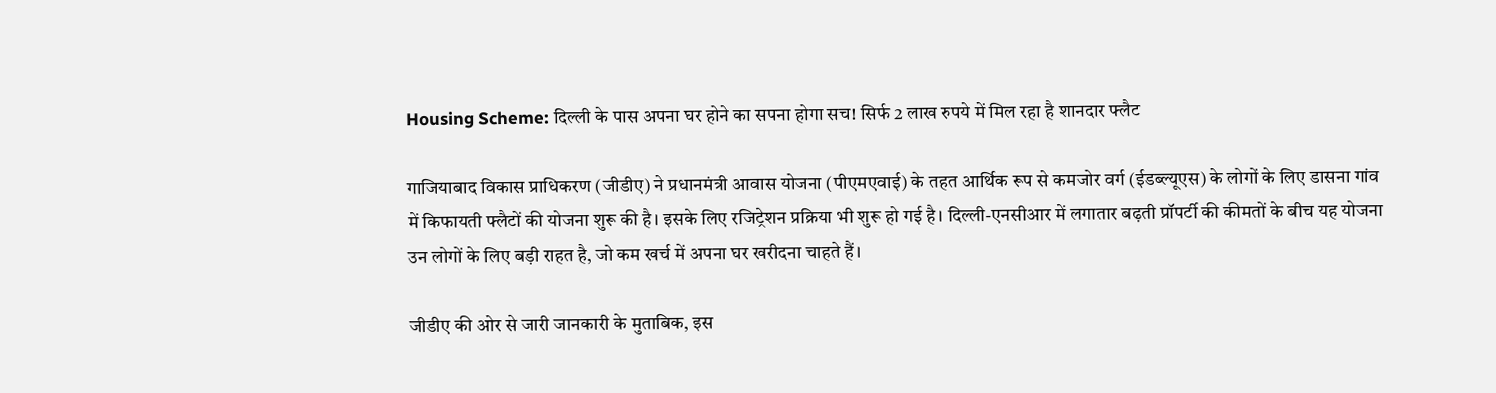Housing Scheme: दिल्ली के पास अपना घर होने का सपना होगा सच! सिर्फ 2 लाख रुपये में मिल रहा है शानदार फ्लैट

गाजियाबाद विकास प्राधिकरण (जीडीए) ने प्रधानमंत्री आवास योजना (पीएमएवाई) के तहत आर्थिक रूप से कमजोर वर्ग (ईडब्ल्यूएस) के लोगों के लिए डासना गांव में किफायती फ्लैटों की योजना शुरू की है। इसके लिए रजिट्रेशन प्रक्रिया भी शुरू हो गई है। दिल्ली-एनसीआर में लगातार बढ़ती प्रॉपर्टी की कीमतों के बीच यह योजना उन लोगों के लिए बड़ी राहत है, जो कम खर्च में अपना घर खरीदना चाहते हैं।

जीडीए की ओर से जारी जानकारी के मुताबिक, इस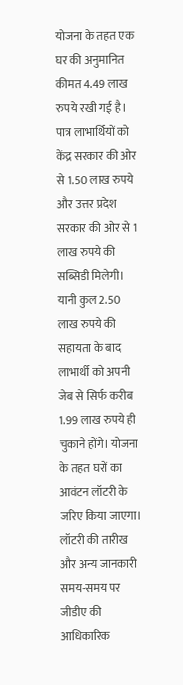योजना के तहत एक घर की अनुमानित कीमत 4.49 लाख रुपये रखी गई है। पात्र लाभार्थियों को केंद्र सरकार की ओर से 1.50 लाख रुपये और उत्तर प्रदेश सरकार की ओर से 1 लाख रुपये की सब्सिडी मिलेगी। यानी कुल 2.50 लाख रुपये की सहायता के बाद लाभार्थी को अपनी जेब से सिर्फ करीब 1.99 लाख रुपये ही चुकाने होंगे। योजना के तहत घरों का आवंटन लॉटरी के जरिए किया जाएगा। लॉटरी की तारीख और अन्य जानकारी समय-समय पर जीडीए की आधिकारिक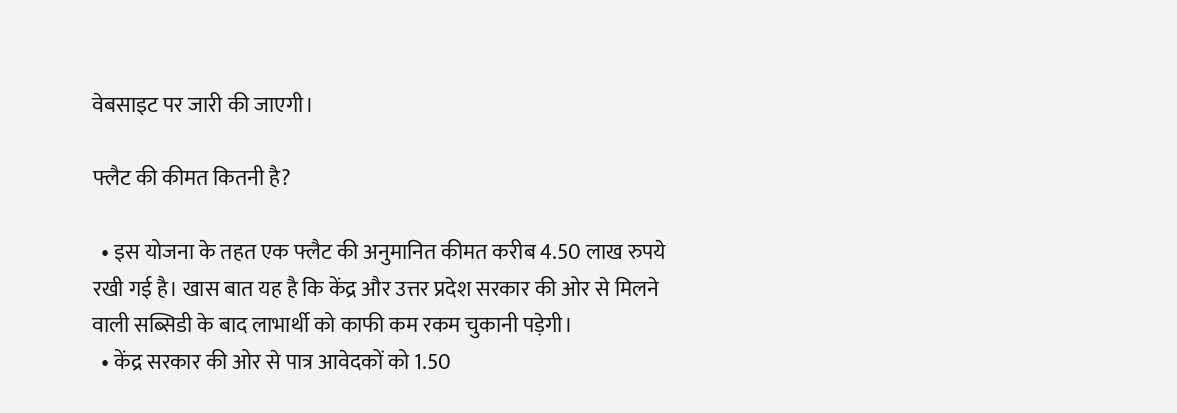वेबसाइट पर जारी की जाएगी।

फ्लैट की कीमत कितनी है?

  • इस योजना के तहत एक फ्लैट की अनुमानित कीमत करीब 4.50 लाख रुपये रखी गई है। खास बात यह है कि केंद्र और उत्तर प्रदेश सरकार की ओर से मिलने वाली सब्सिडी के बाद लाभार्थी को काफी कम रकम चुकानी पड़ेगी।
  • केंद्र सरकार की ओर से पात्र आवेदकों को 1.50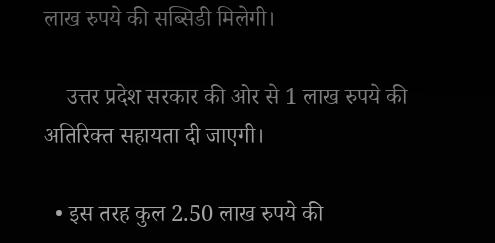लाख रुपये की सब्सिडी मिलेगी।

    उत्तर प्रदेश सरकार की ओर से 1 लाख रुपये की अतिरिक्त सहायता दी जाएगी।

  • इस तरह कुल 2.50 लाख रुपये की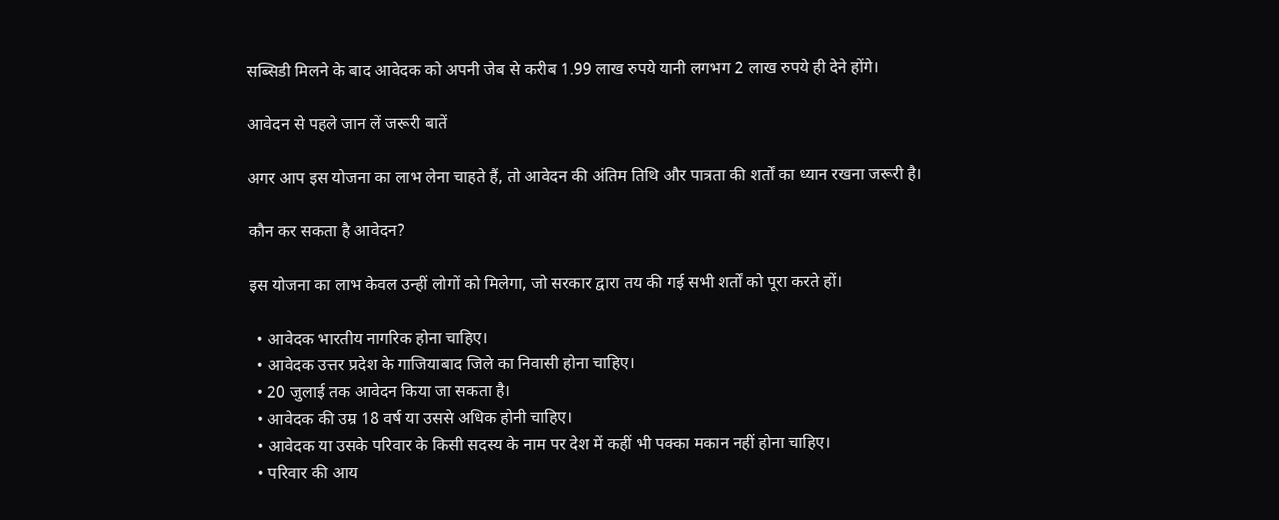सब्सिडी मिलने के बाद आवेदक को अपनी जेब से करीब 1.99 लाख रुपये यानी लगभग 2 लाख रुपये ही देने होंगे।

आवेदन से पहले जान लें जरूरी बातें

अगर आप इस योजना का लाभ लेना चाहते हैं, तो आवेदन की अंतिम तिथि और पात्रता की शर्तों का ध्यान रखना जरूरी है।

कौन कर सकता है आवेदन?

इस योजना का लाभ केवल उन्हीं लोगों को मिलेगा, जो सरकार द्वारा तय की गई सभी शर्तों को पूरा करते हों।

  • आवेदक भारतीय नागरिक होना चाहिए।
  • आवेदक उत्तर प्रदेश के गाजियाबाद जिले का निवासी होना चाहिए।
  • 20 जुलाई तक आवेदन किया जा सकता है।
  • आवेदक की उम्र 18 वर्ष या उससे अधिक होनी चाहिए।
  • आवेदक या उसके परिवार के किसी सदस्य के नाम पर देश में कहीं भी पक्का मकान नहीं होना चाहिए।
  • परिवार की आय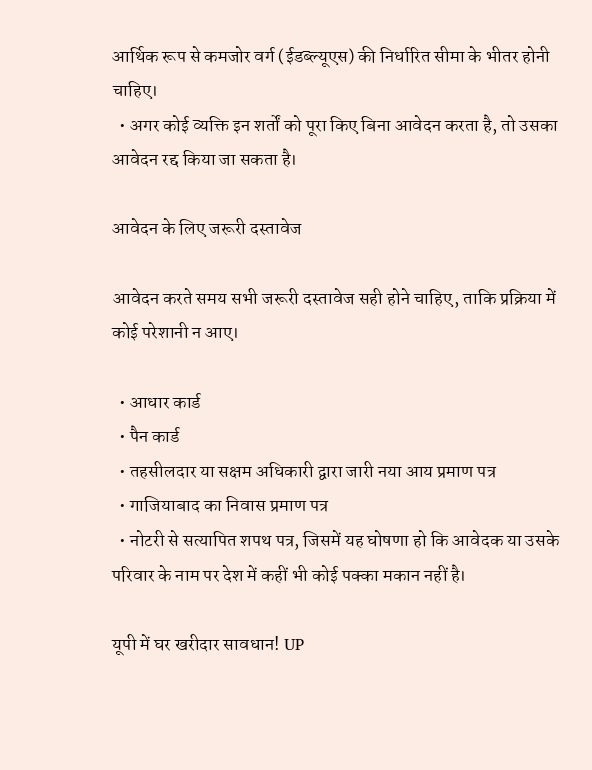आर्थिक रूप से कमजोर वर्ग (ईडब्ल्यूएस) की निर्धारित सीमा के भीतर होनी चाहिए।
  • अगर कोई व्यक्ति इन शर्तों को पूरा किए बिना आवेदन करता है, तो उसका आवेदन रद्द किया जा सकता है।

आवेदन के लिए जरूरी दस्तावेज

आवेदन करते समय सभी जरूरी दस्तावेज सही होने चाहिए, ताकि प्रक्रिया में कोई परेशानी न आए।

  • आधार कार्ड
  • पैन कार्ड
  • तहसीलदार या सक्षम अधिकारी द्वारा जारी नया आय प्रमाण पत्र
  • गाजियाबाद का निवास प्रमाण पत्र
  • नोटरी से सत्यापित शपथ पत्र, जिसमें यह घोषणा हो कि आवेदक या उसके परिवार के नाम पर देश में कहीं भी कोई पक्का मकान नहीं है।

यूपी में घर खरीदार सावधान! UP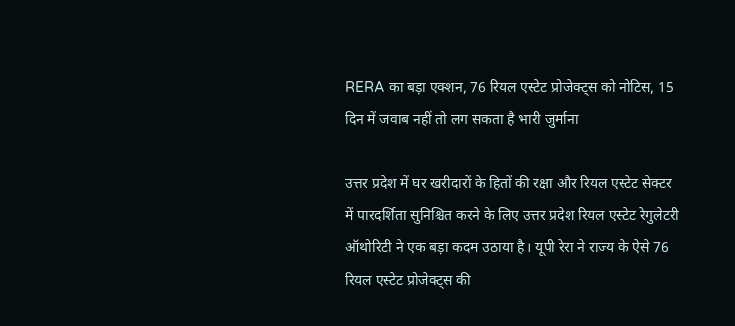RERA का बड़ा एक्शन, 76 रियल एस्टेट प्रोजेक्ट्स को नोटिस, 15 दिन में जवाब नहीं तो लग सकता है भारी जुर्माना

उत्तर प्रदेश में घर खरीदारों के हितों की रक्षा और रियल एस्टेट सेक्टर में पारदर्शिता सुनिश्चित करने के लिए उत्तर प्रदेश रियल एस्टेट रेगुलेटरी ऑथोरिटी ने एक बड़ा कदम उठाया है। यूपी रेरा ने राज्य के ऐसे 76 रियल एस्टेट प्रोजेक्ट्स की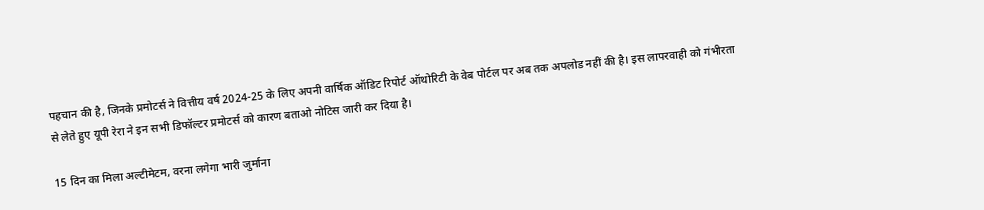पहचान की है, जिनके प्रमोटर्स ने वित्तीय वर्ष 2024-25 के लिए अपनी वार्षिक ऑडिट रिपोर्ट ऑथोरिटी के वेब पोर्टल पर अब तक अपलोड नहीं की है। इस लापरवाही को गंभीरता से लेते हुए यूपी रेरा ने इन सभी डिफॉल्टर प्रमोटर्स को कारण बताओ नोटिस जारी कर दिया है।

15 दिन का मिला अल्टीमेटम, वरना लगेगा भारी जुर्माना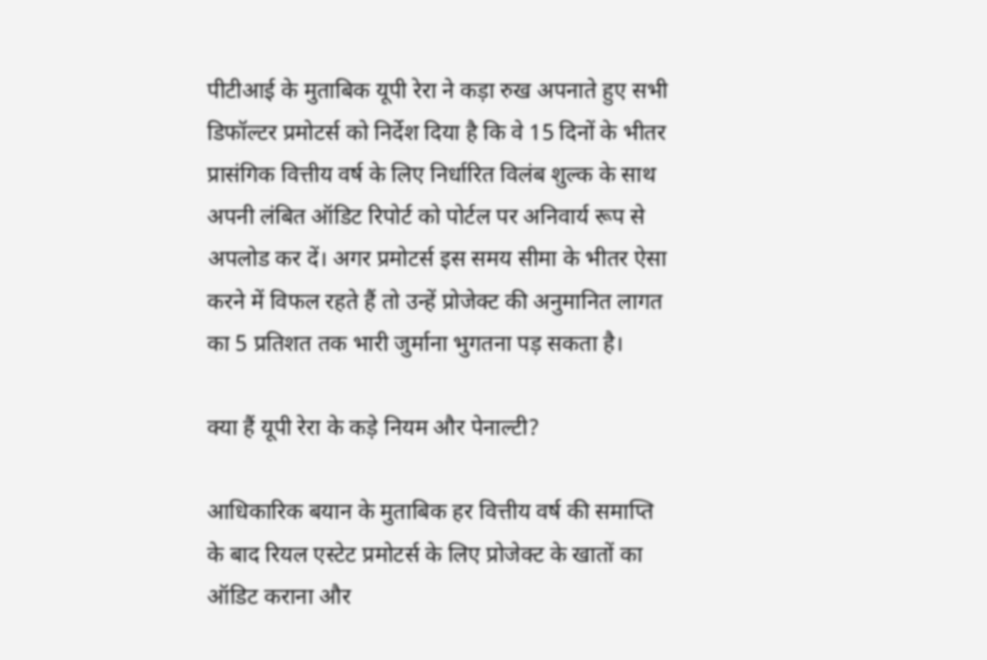पीटीआई के मुताबिक यूपी रेरा ने कड़ा रुख अपनाते हुए सभी डिफॉल्टर प्रमोटर्स को निर्देश दिया है कि वे 15 दिनों के भीतर प्रासंगिक वित्तीय वर्ष के लिए निर्धारित विलंब शुल्क के साथ अपनी लंबित ऑडिट रिपोर्ट को पोर्टल पर अनिवार्य रूप से अपलोड कर दें। अगर प्रमोटर्स इस समय सीमा के भीतर ऐसा करने में विफल रहते हैं तो उन्हें प्रोजेक्ट की अनुमानित लागत का 5 प्रतिशत तक भारी जुर्माना भुगतना पड़ सकता है।

क्या हैं यूपी रेरा के कड़े नियम और पेनाल्टी?

आधिकारिक बयान के मुताबिक हर वित्तीय वर्ष की समाप्ति के बाद रियल एस्टेट प्रमोटर्स के लिए प्रोजेक्ट के खातों का ऑडिट कराना और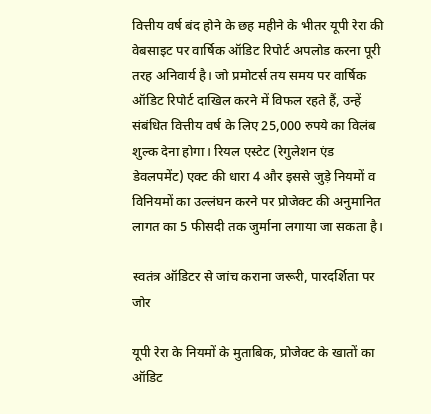वित्तीय वर्ष बंद होने के छह महीने के भीतर यूपी रेरा की वेबसाइट पर वार्षिक ऑडिट रिपोर्ट अपलोड करना पूरी तरह अनिवार्य है। जो प्रमोटर्स तय समय पर वार्षिक ऑडिट रिपोर्ट दाखिल करने में विफल रहते हैं, उन्हें संबंधित वित्तीय वर्ष के लिए 25,000 रुपये का विलंब शुल्क देना होगा। रियल एस्टेट (रेगुलेशन एंड डेवलपमेंट) एक्ट की धारा 4 और इससे जुड़े नियमों व विनियमों का उल्लंघन करने पर प्रोजेक्ट की अनुमानित लागत का 5 फीसदी तक जुर्माना लगाया जा सकता है।

स्वतंत्र ऑडिटर से जांच कराना जरूरी, पारदर्शिता पर जोर

यूपी रेरा के नियमों के मुताबिक, प्रोजेक्ट के खातों का ऑडिट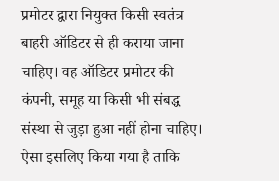प्रमोटर द्वारा नियुक्त किसी स्वतंत्र बाहरी ऑडिटर से ही कराया जाना चाहिए। वह ऑडिटर प्रमोटर की कंपनी, समूह या किसी भी संबद्ध संस्था से जुड़ा हुआ नहीं होना चाहिए। ऐसा इसलिए किया गया है ताकि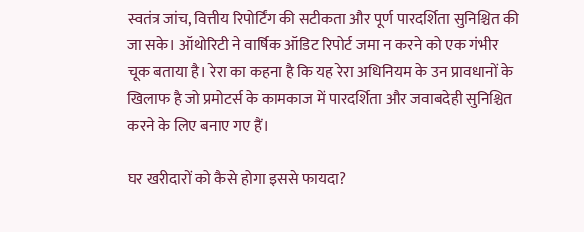स्वतंत्र जांच, वित्तीय रिपोर्टिंग की सटीकता और पूर्ण पारदर्शिता सुनिश्चित की जा सके। ऑथोरिटी ने वार्षिक ऑडिट रिपोर्ट जमा न करने को एक गंभीर चूक बताया है। रेरा का कहना है कि यह रेरा अधिनियम के उन प्रावधानों के खिलाफ है जो प्रमोटर्स के कामकाज में पारदर्शिता और जवाबदेही सुनिश्चित करने के लिए बनाए गए हैं।

घर खरीदारों को कैसे होगा इससे फायदा?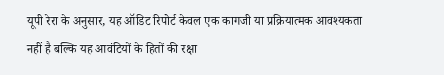यूपी रेरा के अनुसार, यह ऑडिट रिपोर्ट केवल एक कागजी या प्रक्रियात्मक आवश्यकता नहीं है बल्कि यह आवंटियों के हितों की रक्षा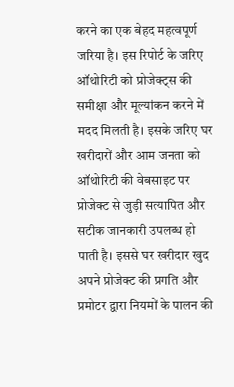करने का एक बेहद महत्वपूर्ण जरिया है। इस रिपोर्ट के जरिए ऑथोरिटी को प्रोजेक्ट्स की समीक्षा और मूल्यांकन करने में मदद मिलती है। इसके जरिए घर खरीदारों और आम जनता को ऑथोरिटी की वेबसाइट पर प्रोजेक्ट से जुड़ी सत्यापित और सटीक जानकारी उपलब्ध हो पाती है। इससे घर खरीदार खुद अपने प्रोजेक्ट की प्रगति और प्रमोटर द्वारा नियमों के पालन की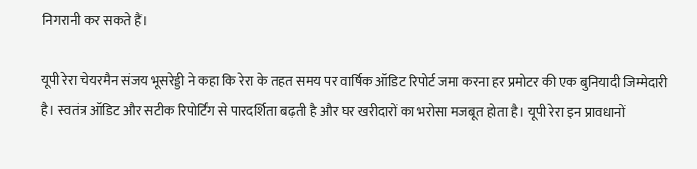निगरानी कर सकते हैं।

यूपी रेरा चेयरमैन संजय भूसरेड्डी ने कहा कि रेरा के तहत समय पर वार्षिक ऑडिट रिपोर्ट जमा करना हर प्रमोटर की एक बुनियादी जिम्मेदारी है। स्वतंत्र ऑडिट और सटीक रिपोर्टिंग से पारदर्शिता बढ़ती है और घर खरीदारों का भरोसा मजबूत होता है। यूपी रेरा इन प्रावधानों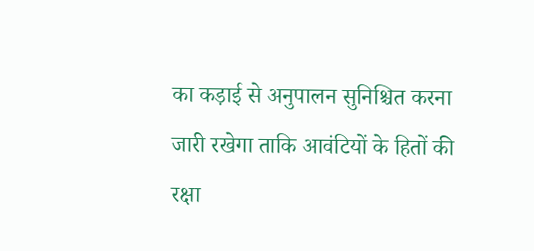का कड़ाई से अनुपालन सुनिश्चित करना जारी रखेगा ताकि आवंटियों के हितों की रक्षा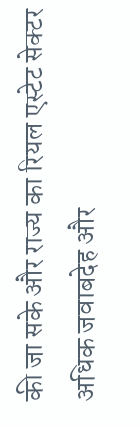की जा सके और राज्य का रियल एस्टेट सेक्टर अधिक जवाबदेह और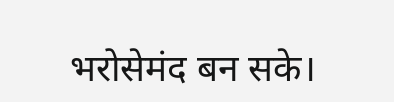भरोसेमंद बन सके।